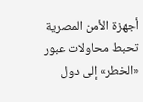أجهزة الأمن المصرية تحبط محاولات عبور «الخطر» إلى دول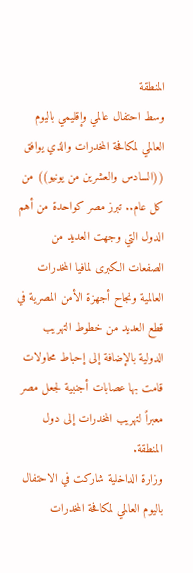المنطقة
وسط احتفال عالمي وإقليمي باليوم العالمي لمكافحة المخدرات والذي يوافق ((السادس والعشرين من يونيو)) من كل عام.. تبرز مصر كواحدة من أهم الدول التي وجهت العديد من الصفعات الكبرى لمافيا المخدرات العالمية ونجاح أجهزة الأمن المصرية في قطع العديد من خطوط التهريب الدولية بالإضافة إلى إحباط محاولات قامت بها عصابات أجنبية لجعل مصر معبراً لتهريب المخدرات إلى دول المنطقة.
وزارة الداخلية شاركت في الاحتفال باليوم العالمي لمكافحة المخدرات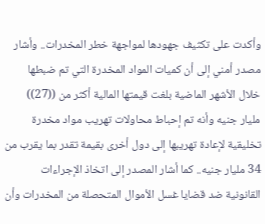وأكدت على تكثيف جهودها لمواجهة خطر المخدرات.. وأشار مصدر أمني إلى أن كميات المواد المخدرة التي تم ضبطها خلال الأشهر الماضية بلغت قيمتها المالية أكثر من ((27)) مليار جنيه وأنه تم إحباط محاولات تهريب مواد مخدرة تخليقية لإعادة تهريبها إلى دول أخرى بقيمة تقدر بما يقرب من 34 مليار جنيه.. كما أشار المصدر إلى اتخاذ الإجراءات القانونية ضد قضايا غسل الأموال المتحصلة من المخدرات وأن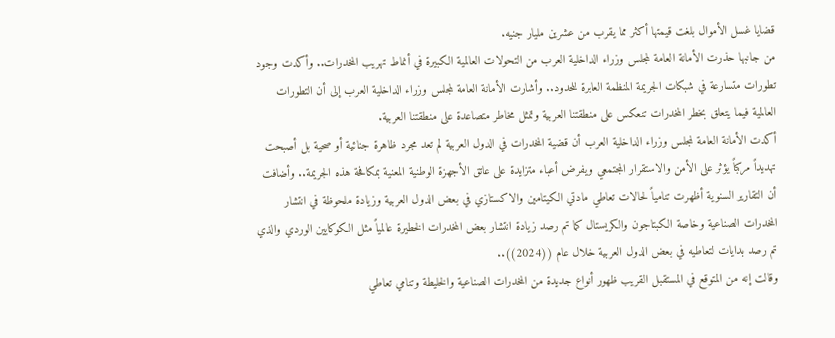قضايا غسل الأموال بلغت قيمتها أكثر مما يقرب من عشرين مليار جنيه.
من جانبها حذرت الأمانة العامة لمجلس وزراء الداخلية العرب من التحولات العالمية الكبيرة في أنماط تهريب المخدرات.. وأكدت وجود تطورات متسارعة في شبكات الجريمة المنظمة العابرة للحدود.. وأشارت الأمانة العامة لمجلس وزراء الداخلية العرب إلى أن التطورات العالمية فيما يتعلق بخطر المخدرات تنعكس على منطقتنا العربية وتمثل مخاطر متصاعدة على منطقتنا العربية.
أكدت الأمانة العامة لمجلس وزراء الداخلية العرب أن قضية المخدرات في الدول العربية لم تعد مجرد ظاهرة جنائية أو صحية بل أصبحت تهديداً مركباً يؤثر على الأمن والاستقرار المجتمعي ويفرض أعباء متزايدة على عاتق الأجهزة الوطنية المعنية بمكافحة هذه الجريمة.. وأضافت أن التقارير السنوية أظهرت تنامياً لحالات تعاطي مادتي الكيتامين والاكستازي في بعض الدول العربية وزيادة ملحوظة في انتشار المخدرات الصناعية وخاصة الكبتاجون والكريستال كما تم رصد زيادة انتشار بعض المخدرات الخطيرة عالمياً مثل الكوكايين الوردي والذي تم رصد بدايات لتعاطيه في بعض الدول العربية خلال عام ((2024))..
وقالت إنه من المتوقع في المستقبل القريب ظهور أنواع جديدة من المخدرات الصناعية والخليطة وتنامي تعاطي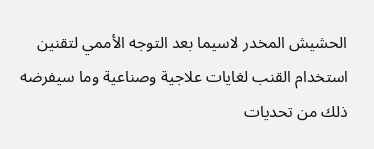الحشيش المخدر لاسيما بعد التوجه الأممي لتقنين استخدام القنب لغايات علاجية وصناعية وما سيفرضه ذلك من تحديات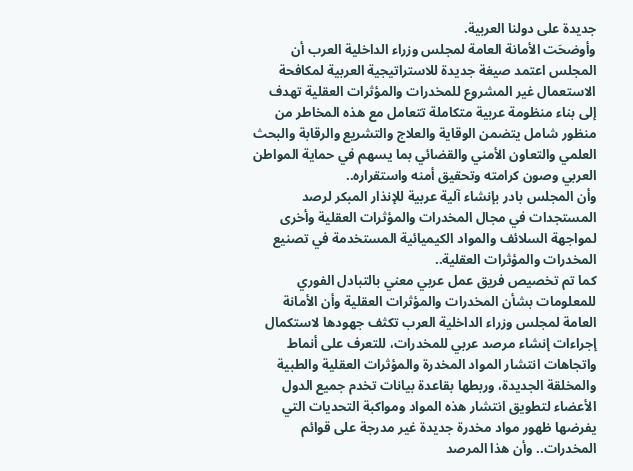جديدة على دولنا العربية.
وأوضحَت الأمانة العامة لمجلس وزراء الداخلية العرب أن المجلس اعتمد صيغة جديدة للاستراتيجية العربية لمكافحة الاستعمال غير المشروع للمخدرات والمؤثرات العقلية تهدف إلى بناء منظومة عربية متكاملة تتعامل مع هذه المخاطر من منظور شامل يتضمن الوقاية والعلاج والتشريع والرقابة والبحث العلمي والتعاون الأمني والقضائي بما يسهم في حماية المواطن العربي وصون كرامته وتحقيق أمنه واستقراره..
وأن المجلس بادر بإنشاء آلية عربية للإنذار المبكر لرصد المستجدات في مجال المخدرات والمؤثرات العقلية وأخرى لمواجهة السلائف والمواد الكيميائية المستخدمة في تصنيع المخدرات والمؤثرات العقلية..
كما تم تخصيص فريق عمل عربي معني بالتبادل الفوري للمعلومات بشأن المخدرات والمؤثرات العقلية وأن الأمانة العامة لمجلس وزراء الداخلية العرب تكثف جهودها لاستكمال إجراءات إنشاء مرصد عربي للمخدرات، للتعرف على أنماط واتجاهات انتشار المواد المخدرة والمؤثرات العقلية والطبية والمخلقة الجديدة، وربطها بقاعدة بيانات تخدم جميع الدول الأعضاء لتطويق انتشار هذه المواد ومواكبة التحديات التي يفرضها ظهور مواد مخدرة جديدة غير مدرجة على قوائم المخدرات.. وأن هذا المرصد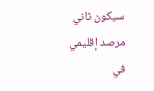سيكون ثاني مرصد إقليمي في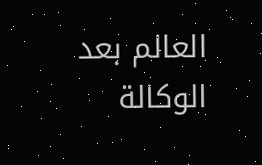العالم بعد الوكالة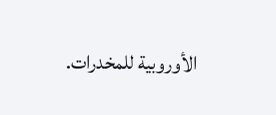الأوروبية للمخدرات.